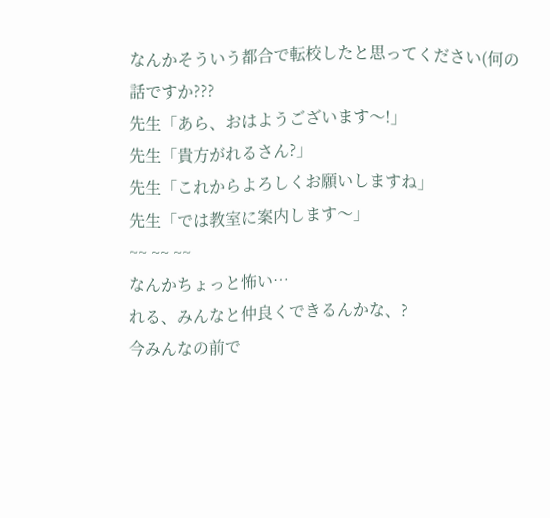なんかそういう都合で転校したと思ってください(何の話ですか???
先生「あら、おはようございます〜!」
先生「貴方がれるさん?」
先生「これからよろしくお願いしますね」
先生「では教室に案内します〜」
~~ ~~ ~~
なんかちょっと怖い…
れる、みんなと仲良くできるんかな、?
今みんなの前で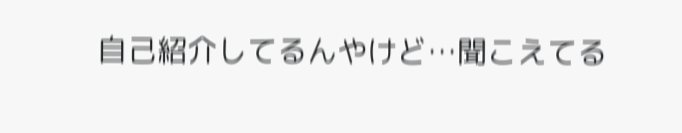自己紹介してるんやけど…聞こえてる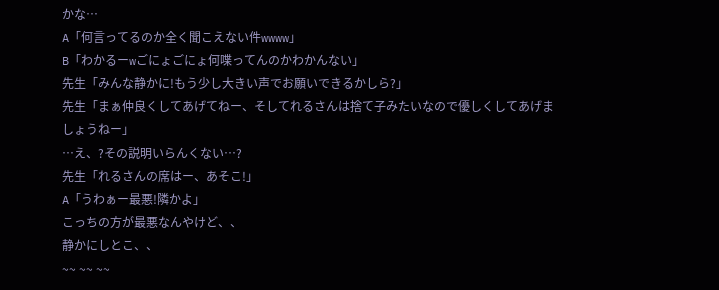かな…
A「何言ってるのか全く聞こえない件wwww」
B「わかるーwごにょごにょ何喋ってんのかわかんない」
先生「みんな静かに!もう少し大きい声でお願いできるかしら?」
先生「まぁ仲良くしてあげてねー、そしてれるさんは捨て子みたいなので優しくしてあげましょうねー」
…え、?その説明いらんくない…?
先生「れるさんの席はー、あそこ!」
A「うわぁー最悪!隣かよ」
こっちの方が最悪なんやけど、、
静かにしとこ、、
~~ ~~ ~~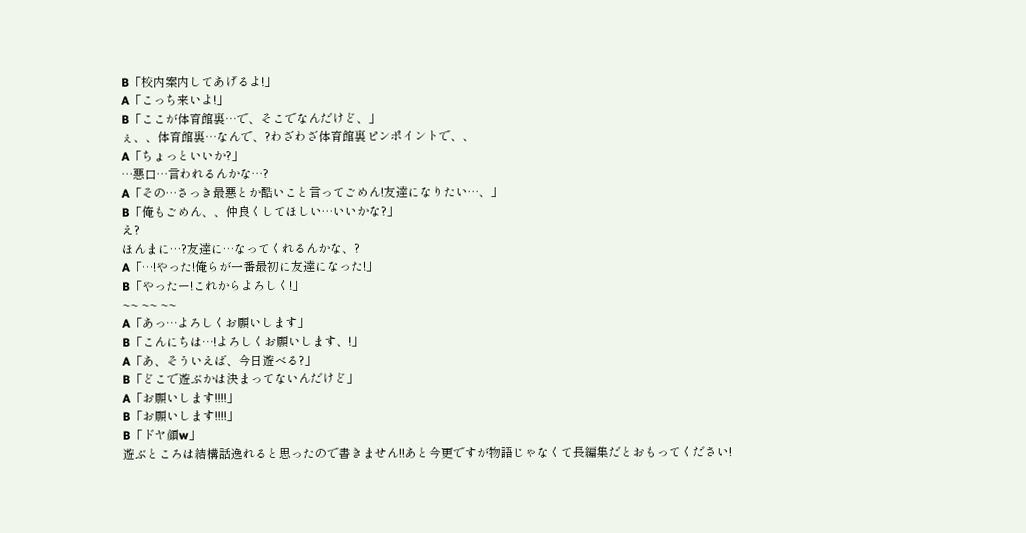B「校内案内してあげるよ!」
A「こっち来いよ!」
B「ここが体育館裏…で、そこでなんだけど、」
ぇ、、体育館裏…なんで、?わざわざ体育館裏ピンポイントで、、
A「ちょっといいか?」
…悪口…言われるんかな…?
A「その…さっき最悪とか酷いこと言ってごめん!友達になりたい…、」
B「俺もごめん、、仲良くしてほしい…いいかな?」
え?
ほんまに…?友達に…なってくれるんかな、?
A「…!やった!俺らが一番最初に友達になった!」
B「やったー!これからよろしく!」
~~ ~~ ~~
A「あっ…よろしくお願いします」
B「こんにちは…!よろしくお願いします、!」
A「あ、そういえば、今日遊べる?」
B「どこで遊ぶかは決まってないんだけど」
A「お願いします!!!!」
B「お願いします!!!!」
B「ドヤ顔w」
遊ぶところは結構話逸れると思ったので書きません!!あと今更ですが物語じゃなくて長編集だとおもってください!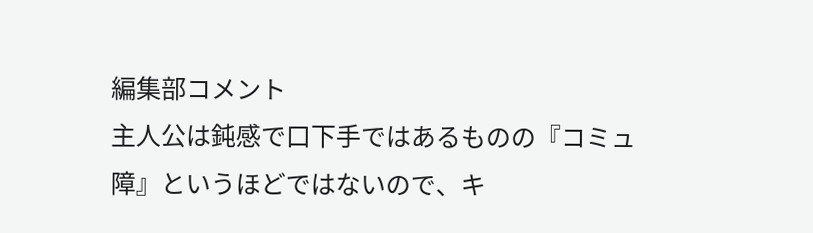編集部コメント
主人公は鈍感で口下手ではあるものの『コミュ障』というほどではないので、キ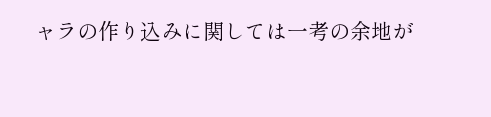ャラの作り込みに関しては一考の余地が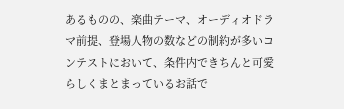あるものの、楽曲テーマ、オーディオドラマ前提、登場人物の数などの制約が多いコンテストにおいて、条件内できちんと可愛らしくまとまっているお話で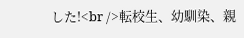した!<br />転校生、幼馴染、親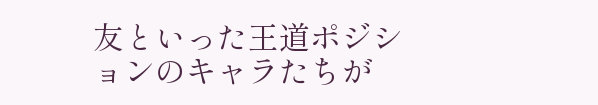友といった王道ポジションのキャラたちが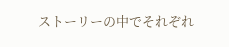ストーリーの中でそれぞれ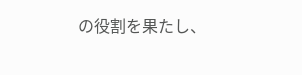の役割を果たし、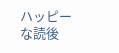ハッピーな読後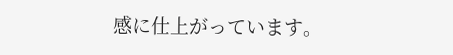感に仕上がっています。